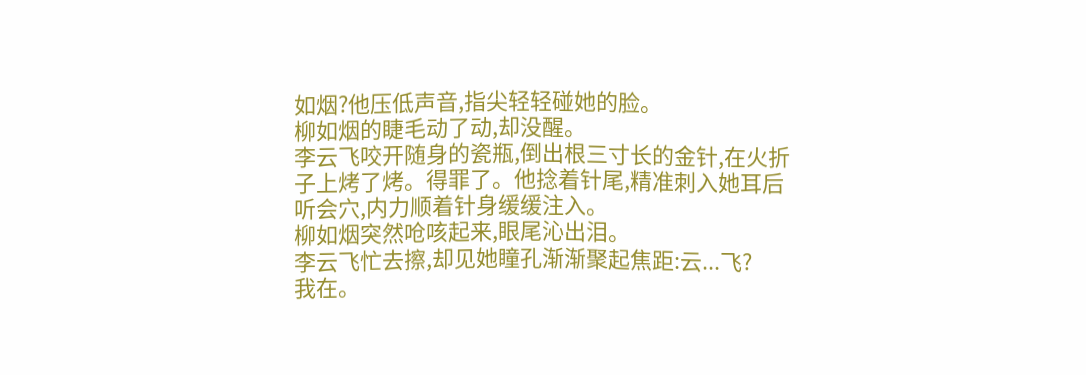如烟?他压低声音,指尖轻轻碰她的脸。
柳如烟的睫毛动了动,却没醒。
李云飞咬开随身的瓷瓶,倒出根三寸长的金针,在火折子上烤了烤。得罪了。他捻着针尾,精准刺入她耳后听会穴,内力顺着针身缓缓注入。
柳如烟突然呛咳起来,眼尾沁出泪。
李云飞忙去擦,却见她瞳孔渐渐聚起焦距:云...飞?
我在。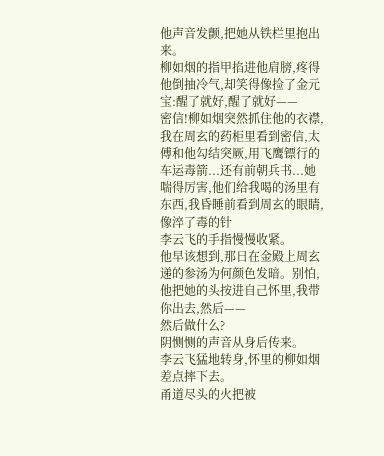他声音发颤,把她从铁栏里抱出来。
柳如烟的指甲掐进他肩膀,疼得他倒抽冷气,却笑得像捡了金元宝:醒了就好,醒了就好——
密信!柳如烟突然抓住他的衣襟,我在周玄的药柜里看到密信,太傅和他勾结突厥,用飞鹰镖行的车运毒箭...还有前朝兵书...她喘得厉害,他们给我喝的汤里有东西,我昏睡前看到周玄的眼睛,像淬了毒的针
李云飞的手指慢慢收紧。
他早该想到,那日在金殿上周玄递的参汤为何颜色发暗。别怕,他把她的头按进自己怀里,我带你出去,然后——
然后做什么?
阴恻恻的声音从身后传来。
李云飞猛地转身,怀里的柳如烟差点摔下去。
甬道尽头的火把被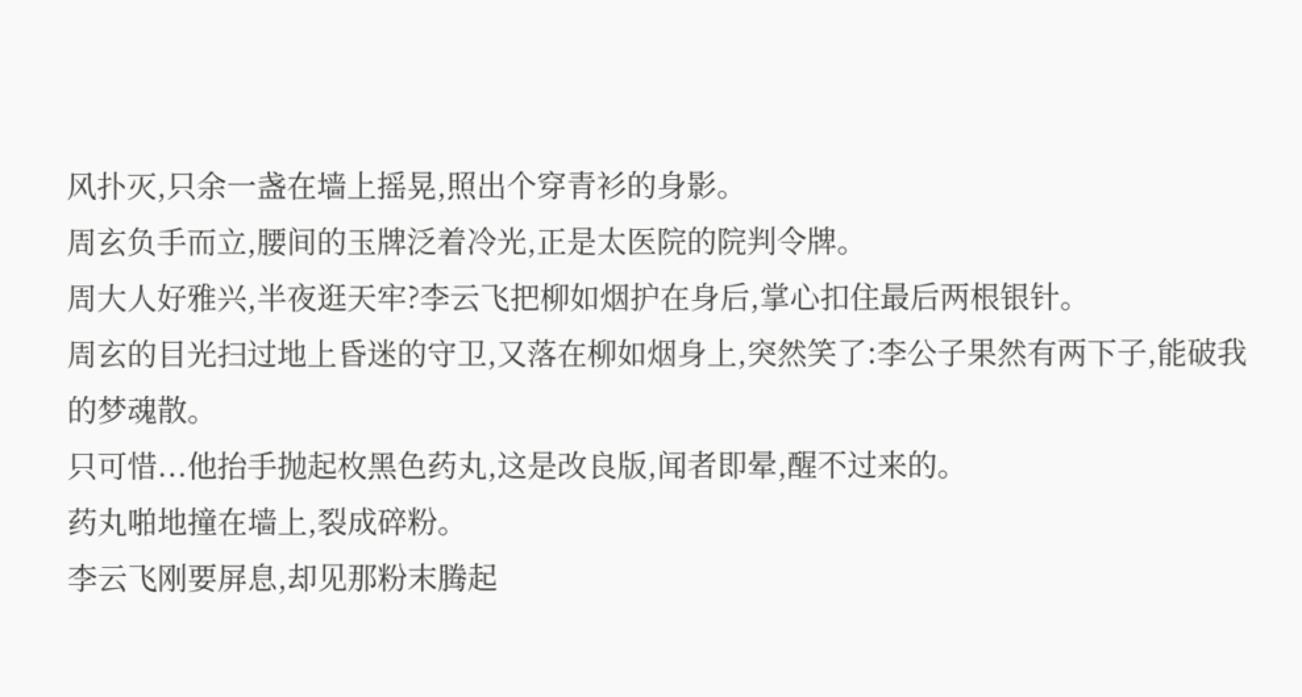风扑灭,只余一盏在墙上摇晃,照出个穿青衫的身影。
周玄负手而立,腰间的玉牌泛着冷光,正是太医院的院判令牌。
周大人好雅兴,半夜逛天牢?李云飞把柳如烟护在身后,掌心扣住最后两根银针。
周玄的目光扫过地上昏迷的守卫,又落在柳如烟身上,突然笑了:李公子果然有两下子,能破我的梦魂散。
只可惜...他抬手抛起枚黑色药丸,这是改良版,闻者即晕,醒不过来的。
药丸啪地撞在墙上,裂成碎粉。
李云飞刚要屏息,却见那粉末腾起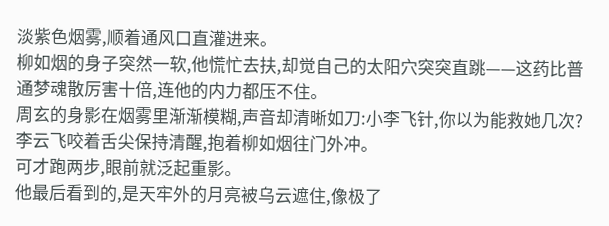淡紫色烟雾,顺着通风口直灌进来。
柳如烟的身子突然一软,他慌忙去扶,却觉自己的太阳穴突突直跳——这药比普通梦魂散厉害十倍,连他的内力都压不住。
周玄的身影在烟雾里渐渐模糊,声音却清晰如刀:小李飞针,你以为能救她几次?
李云飞咬着舌尖保持清醒,抱着柳如烟往门外冲。
可才跑两步,眼前就泛起重影。
他最后看到的,是天牢外的月亮被乌云遮住,像极了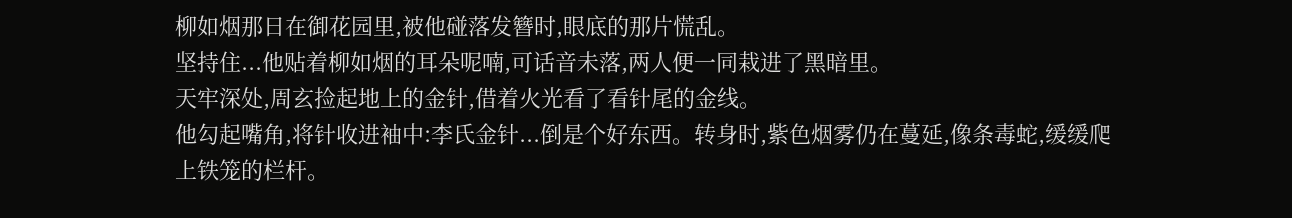柳如烟那日在御花园里,被他碰落发簪时,眼底的那片慌乱。
坚持住...他贴着柳如烟的耳朵呢喃,可话音未落,两人便一同栽进了黑暗里。
天牢深处,周玄捡起地上的金针,借着火光看了看针尾的金线。
他勾起嘴角,将针收进袖中:李氏金针...倒是个好东西。转身时,紫色烟雾仍在蔓延,像条毒蛇,缓缓爬上铁笼的栏杆。